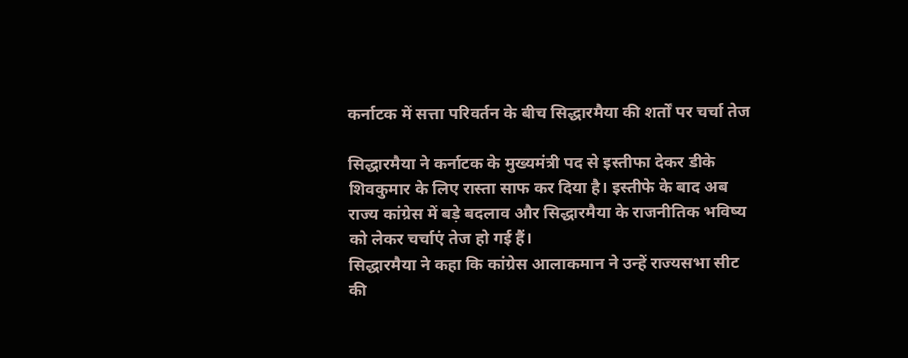कर्नाटक में सत्ता परिवर्तन के बीच सिद्धारमैया की शर्तों पर चर्चा तेज

सिद्धारमैया ने कर्नाटक के मुख्यमंत्री पद से इस्तीफा देकर डीके शिवकुमार के लिए रास्ता साफ कर दिया है। इस्तीफे के बाद अब राज्य कांग्रेस में बड़े बदलाव और सिद्धारमैया के राजनीतिक भविष्य को लेकर चर्चाएं तेज हो गई हैं।
सिद्धारमैया ने कहा कि कांग्रेस आलाकमान ने उन्हें राज्यसभा सीट की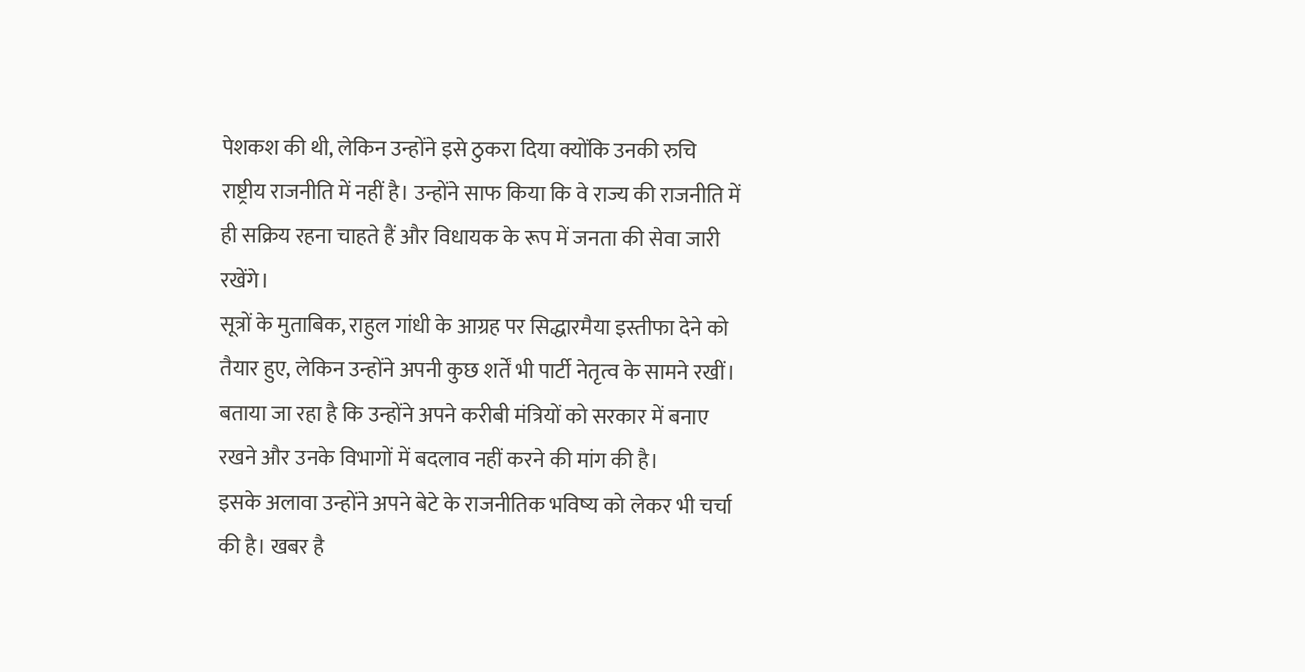पेशकश की थी, लेकिन उन्होंने इसे ठुकरा दिया क्योंकि उनकी रुचि राष्ट्रीय राजनीति में नहीं है। उन्होंने साफ किया कि वे राज्य की राजनीति में ही सक्रिय रहना चाहते हैं और विधायक के रूप में जनता की सेवा जारी रखेंगे।
सूत्रों के मुताबिक, राहुल गांधी के आग्रह पर सिद्धारमैया इस्तीफा देने को तैयार हुए, लेकिन उन्होंने अपनी कुछ शर्तें भी पार्टी नेतृत्व के सामने रखीं। बताया जा रहा है कि उन्होंने अपने करीबी मंत्रियों को सरकार में बनाए रखने और उनके विभागों में बदलाव नहीं करने की मांग की है।
इसके अलावा उन्होंने अपने बेटे के राजनीतिक भविष्य को लेकर भी चर्चा की है। खबर है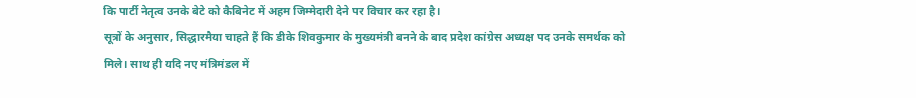कि पार्टी नेतृत्व उनके बेटे को कैबिनेट में अहम जिम्मेदारी देने पर विचार कर रहा है।
सूत्रों के अनुसार, सिद्धारमैया चाहते हैं कि डीके शिवकुमार के मुख्यमंत्री बनने के बाद प्रदेश कांग्रेस अध्यक्ष पद उनके समर्थक को मिले। साथ ही यदि नए मंत्रिमंडल में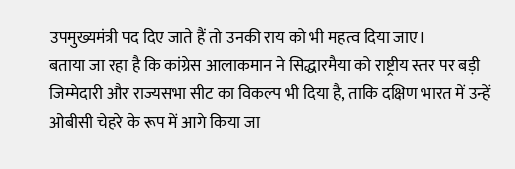उपमुख्यमंत्री पद दिए जाते हैं तो उनकी राय को भी महत्व दिया जाए।
बताया जा रहा है कि कांग्रेस आलाकमान ने सिद्धारमैया को राष्ट्रीय स्तर पर बड़ी जिम्मेदारी और राज्यसभा सीट का विकल्प भी दिया है, ताकि दक्षिण भारत में उन्हें ओबीसी चेहरे के रूप में आगे किया जा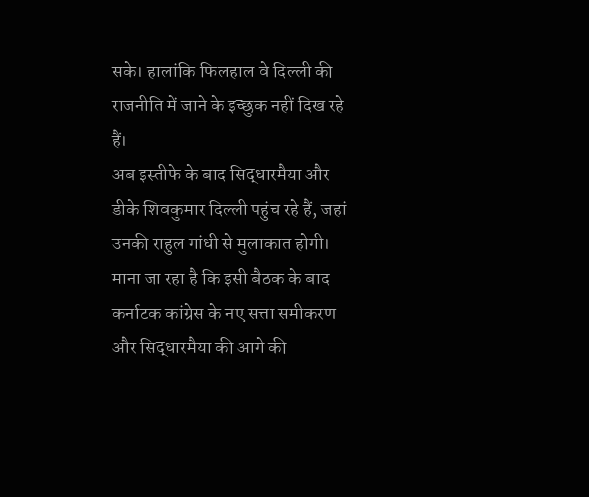सके। हालांकि फिलहाल वे दिल्ली की राजनीति में जाने के इच्छुक नहीं दिख रहे हैं।
अब इस्तीफे के बाद सिद्धारमैया और डीके शिवकुमार दिल्ली पहुंच रहे हैं, जहां उनकी राहुल गांधी से मुलाकात होगी। माना जा रहा है कि इसी बैठक के बाद कर्नाटक कांग्रेस के नए सत्ता समीकरण और सिद्धारमैया की आगे की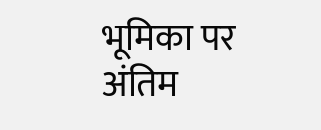भूमिका पर अंतिम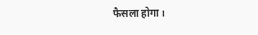फैसला होगा।